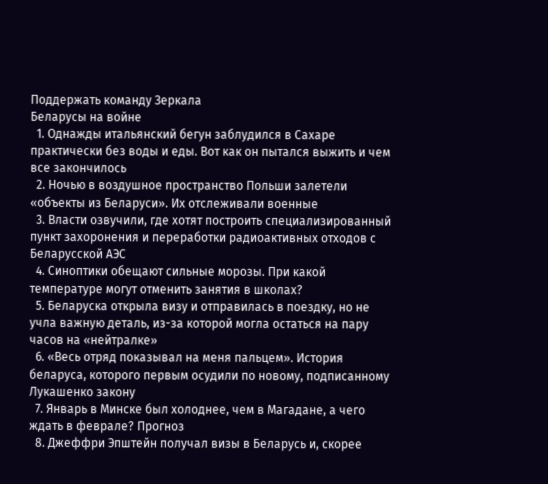Поддержать команду Зеркала
Беларусы на войне
  1. Однажды итальянский бегун заблудился в Сахаре практически без воды и еды. Вот как он пытался выжить и чем все закончилось
  2. Ночью в воздушное пространство Польши залетели «объекты из Беларуси». Их отслеживали военные
  3. Власти озвучили, где хотят построить специализированный пункт захоронения и переработки радиоактивных отходов с Беларусской АЭС
  4. Синоптики обещают сильные морозы. При какой температуре могут отменить занятия в школах?
  5. Беларуска открыла визу и отправилась в поездку, но не учла важную деталь, из-за которой могла остаться на пару часов на «нейтралке»
  6. «Весь отряд показывал на меня пальцем». История беларуса, которого первым осудили по новому, подписанному Лукашенко закону
  7. Январь в Минске был холоднее, чем в Магадане, а чего ждать в феврале? Прогноз
  8. Джеффри Эпштейн получал визы в Беларусь и, скорее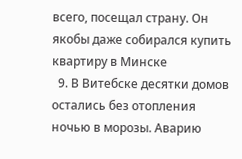всего, посещал страну. Он якобы даже собирался купить квартиру в Минске
  9. В Витебске десятки домов остались без отопления ночью в морозы. Аварию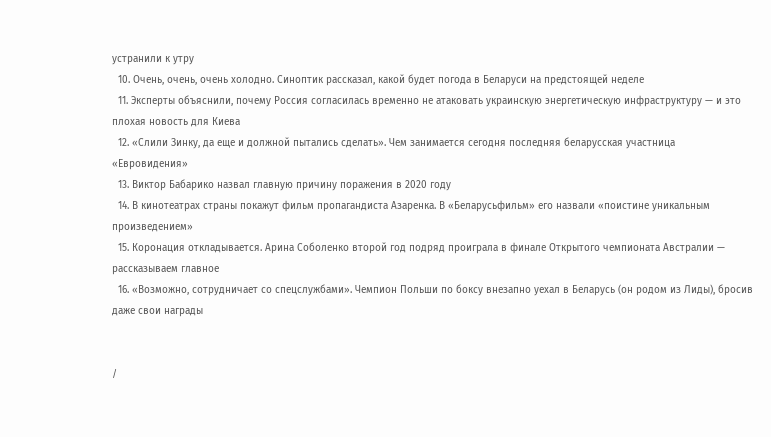устранили к утру
  10. Очень, очень, очень холодно. Синоптик рассказал, какой будет погода в Беларуси на предстоящей неделе
  11. Эксперты объяснили, почему Россия согласилась временно не атаковать украинскую энергетическую инфраструктуру — и это плохая новость для Киева
  12. «Слили Зинку, да еще и должной пытались сделать». Чем занимается сегодня последняя беларусская участница «Евровидения»
  13. Виктор Бабарико назвал главную причину поражения в 2020 году
  14. В кинотеатрах страны покажут фильм пропагандиста Азаренка. В «Беларусьфильм» его назвали «поистине уникальным произведением»
  15. Коронация откладывается. Арина Соболенко второй год подряд проиграла в финале Открытого чемпионата Австралии — рассказываем главное
  16. «Возможно, сотрудничает со спецслужбами». Чемпион Польши по боксу внезапно уехал в Беларусь (он родом из Лиды), бросив даже свои награды


/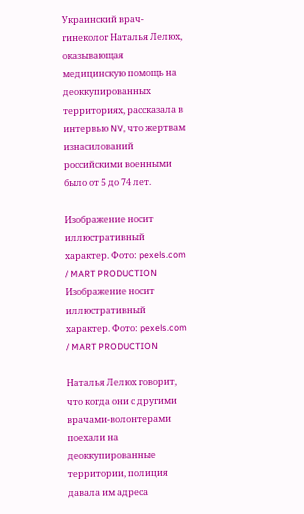Украинский врач-гинеколог Наталья Лелюх, оказывающая медицинскую помощь на деоккупированных территориях, рассказала в интервью NV, что жертвам изнасилований российскими военными было от 5 до 74 лет.

Изображение носит иллюстративный характер. Фото: pexels.com / MART PRODUCTION
Изображение носит иллюстративный характер. Фото: pexels.com / MART PRODUCTION

Наталья Лелюх говорит, что когда они с другими врачами-волонтерами поехали на деоккупированные территории, полиция давала им адреса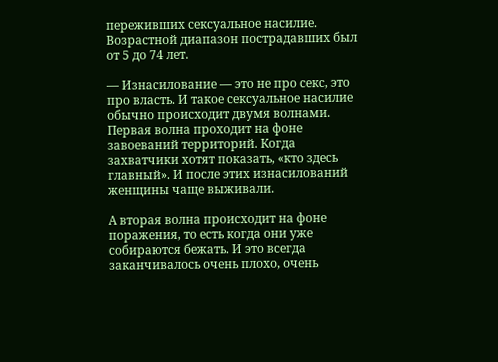переживших сексуальное насилие. Возрастной диапазон пострадавших был от 5 до 74 лет.

— Изнасилование — это не про секс, это про власть. И такое сексуальное насилие обычно происходит двумя волнами. Первая волна проходит на фоне завоеваний территорий. Когда захватчики хотят показать, «кто здесь главный». И после этих изнасилований женщины чаще выживали.

А вторая волна происходит на фоне поражения, то есть когда они уже собираются бежать. И это всегда заканчивалось очень плохо, очень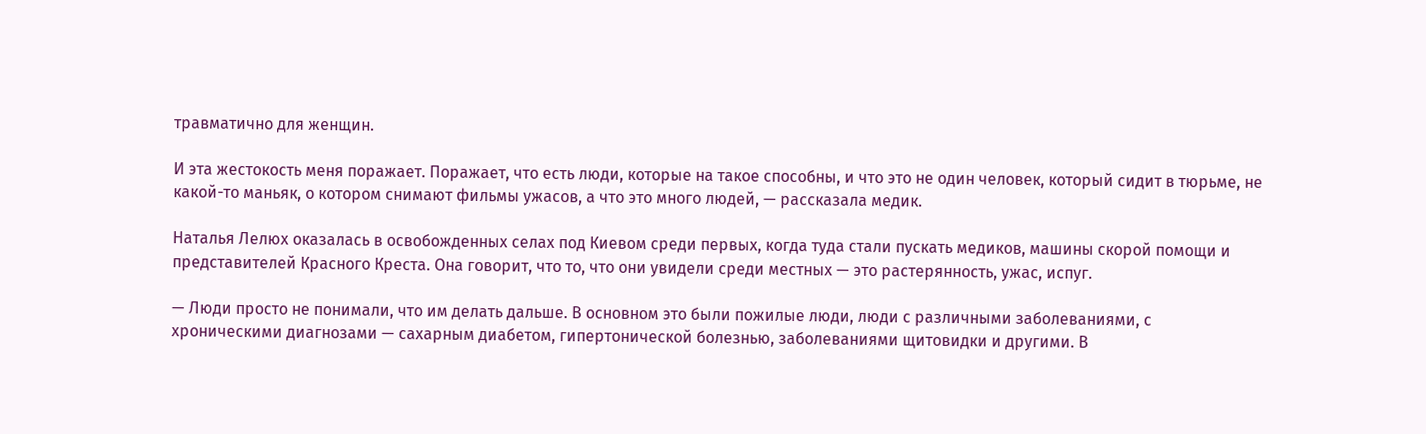травматично для женщин.

И эта жестокость меня поражает. Поражает, что есть люди, которые на такое способны, и что это не один человек, который сидит в тюрьме, не какой-то маньяк, о котором снимают фильмы ужасов, а что это много людей, — рассказала медик.

Наталья Лелюх оказалась в освобожденных селах под Киевом среди первых, когда туда стали пускать медиков, машины скорой помощи и представителей Красного Креста. Она говорит, что то, что они увидели среди местных — это растерянность, ужас, испуг.

— Люди просто не понимали, что им делать дальше. В основном это были пожилые люди, люди с различными заболеваниями, с хроническими диагнозами — сахарным диабетом, гипертонической болезнью, заболеваниями щитовидки и другими. В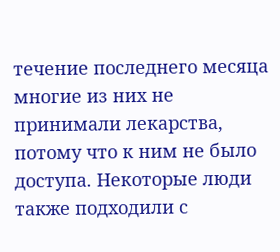течение последнего месяца многие из них не принимали лекарства, потому что к ним не было доступа. Некоторые люди также подходили с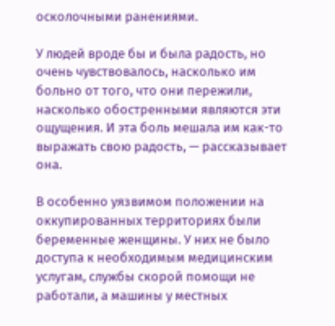осколочными ранениями.

У людей вроде бы и была радость, но очень чувствовалось, насколько им больно от того, что они пережили, насколько обостренными являются эти ощущения. И эта боль мешала им как-то выражать свою радость, — рассказывает она.

В особенно уязвимом положении на оккупированных территориях были беременные женщины. У них не было доступа к необходимым медицинским услугам, службы скорой помощи не работали, а машины у местных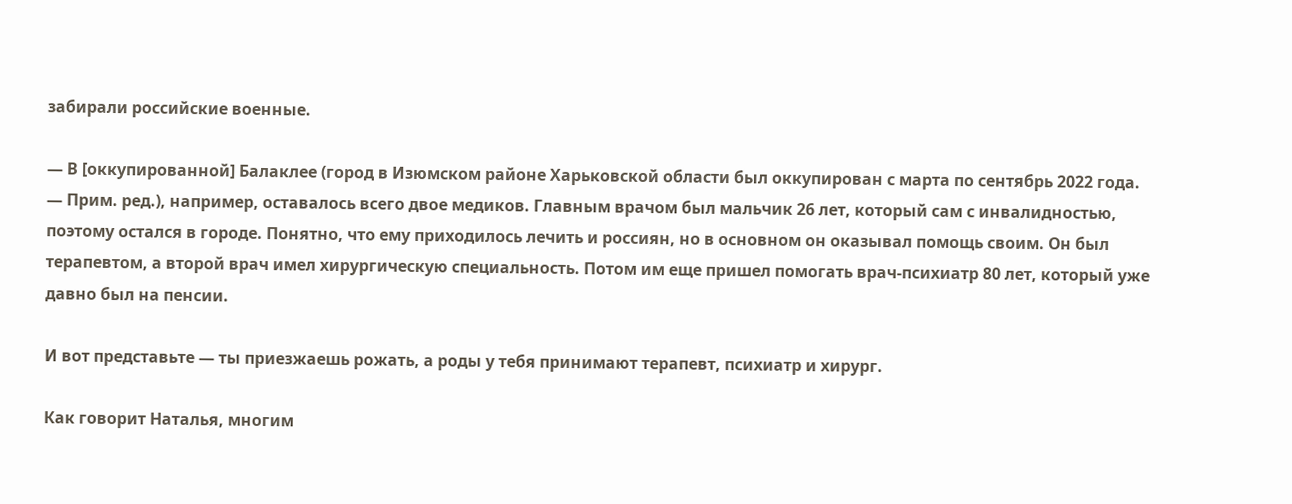забирали российские военные.

— В [оккупированной] Балаклее (город в Изюмском районе Харьковской области был оккупирован с марта по сентябрь 2022 года. — Прим. ред.), например, оставалось всего двое медиков. Главным врачом был мальчик 26 лет, который сам с инвалидностью, поэтому остался в городе. Понятно, что ему приходилось лечить и россиян, но в основном он оказывал помощь своим. Он был терапевтом, а второй врач имел хирургическую специальность. Потом им еще пришел помогать врач-психиатр 80 лет, который уже давно был на пенсии.

И вот представьте — ты приезжаешь рожать, а роды у тебя принимают терапевт, психиатр и хирург.

Как говорит Наталья, многим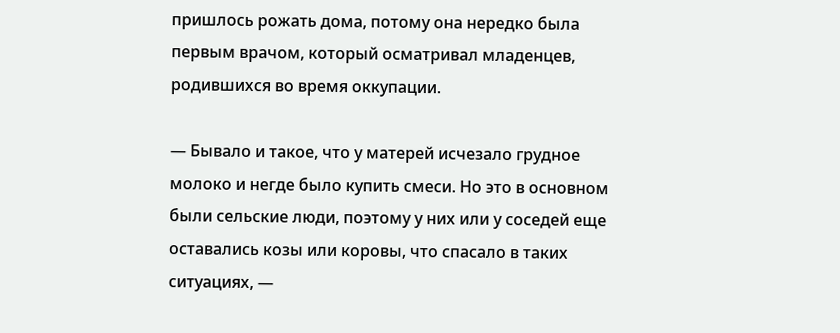пришлось рожать дома, потому она нередко была первым врачом, который осматривал младенцев, родившихся во время оккупации.

— Бывало и такое, что у матерей исчезало грудное молоко и негде было купить смеси. Но это в основном были сельские люди, поэтому у них или у соседей еще оставались козы или коровы, что спасало в таких ситуациях, —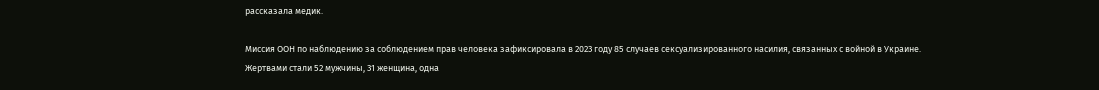рассказала медик.

Миссия ООН по наблюдению за соблюдением прав человека зафиксировала в 2023 году 85 случаев сексуализированного насилия, связанных с войной в Украине. Жертвами стали 52 мужчины, 31 женщина, одна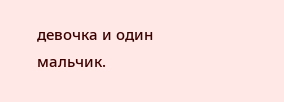девочка и один мальчик.